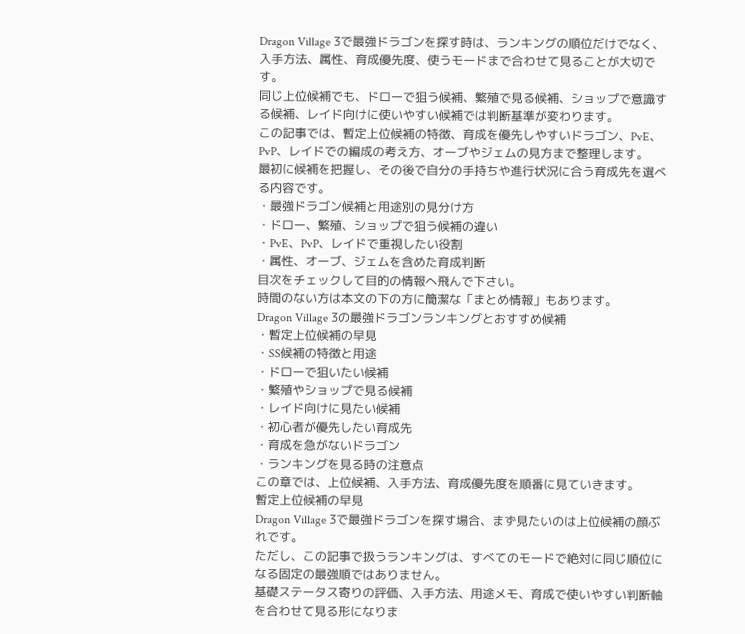Dragon Village 3で最強ドラゴンを探す時は、ランキングの順位だけでなく、入手方法、属性、育成優先度、使うモードまで合わせて見ることが大切です。
同じ上位候補でも、ドローで狙う候補、繁殖で見る候補、ショップで意識する候補、レイド向けに使いやすい候補では判断基準が変わります。
この記事では、暫定上位候補の特徴、育成を優先しやすいドラゴン、PvE、PvP、レイドでの編成の考え方、オーブやジェムの見方まで整理します。
最初に候補を把握し、その後で自分の手持ちや進行状況に合う育成先を選べる内容です。
・最強ドラゴン候補と用途別の見分け方
・ドロー、繁殖、ショップで狙う候補の違い
・PvE、PvP、レイドで重視したい役割
・属性、オーブ、ジェムを含めた育成判断
目次をチェックして目的の情報へ飛んで下さい。
時間のない方は本文の下の方に簡潔な「まとめ情報」もあります。
Dragon Village 3の最強ドラゴンランキングとおすすめ候補
・暫定上位候補の早見
・SS候補の特徴と用途
・ドローで狙いたい候補
・繁殖やショップで見る候補
・レイド向けに見たい候補
・初心者が優先したい育成先
・育成を急がないドラゴン
・ランキングを見る時の注意点
この章では、上位候補、入手方法、育成優先度を順番に見ていきます。
暫定上位候補の早見
Dragon Village 3で最強ドラゴンを探す場合、まず見たいのは上位候補の顔ぶれです。
ただし、この記事で扱うランキングは、すべてのモードで絶対に同じ順位になる固定の最強順ではありません。
基礎ステータス寄りの評価、入手方法、用途メモ、育成で使いやすい判断軸を合わせて見る形になりま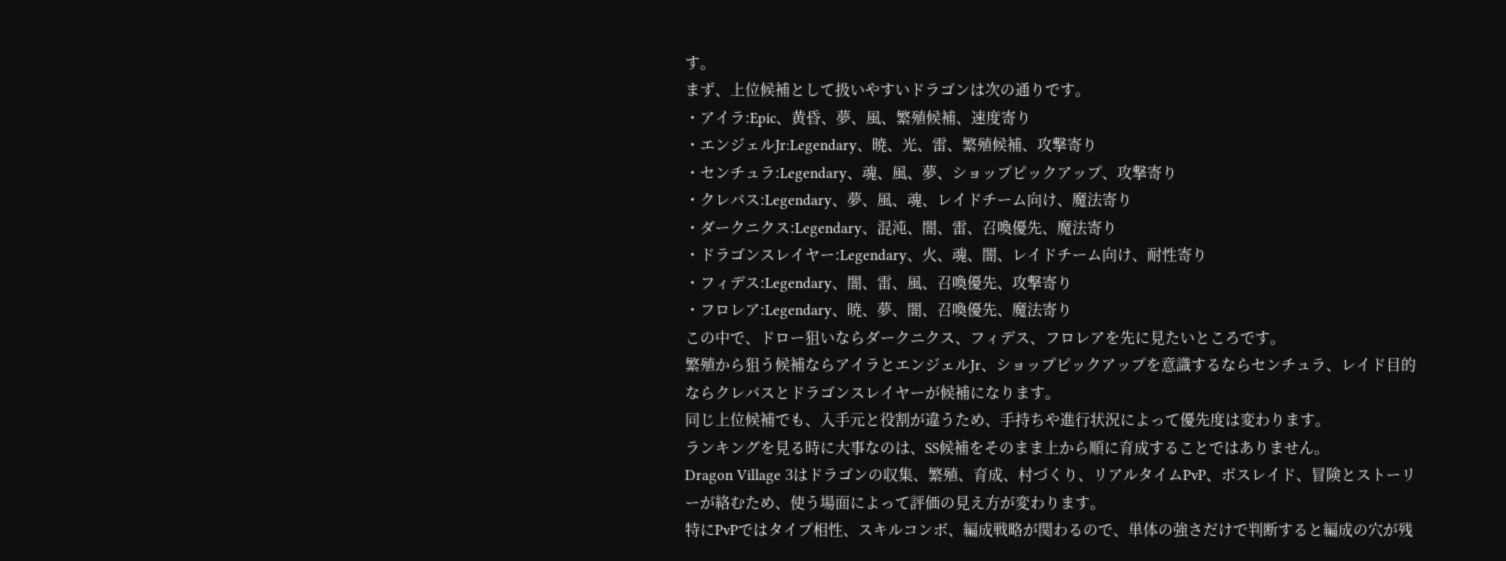す。
まず、上位候補として扱いやすいドラゴンは次の通りです。
・アイラ:Epic、黄昏、夢、風、繁殖候補、速度寄り
・エンジェルJr:Legendary、暁、光、雷、繁殖候補、攻撃寄り
・センチュラ:Legendary、魂、風、夢、ショップピックアップ、攻撃寄り
・クレバス:Legendary、夢、風、魂、レイドチーム向け、魔法寄り
・ダークニクス:Legendary、混沌、闇、雷、召喚優先、魔法寄り
・ドラゴンスレイヤー:Legendary、火、魂、闇、レイドチーム向け、耐性寄り
・フィデス:Legendary、闇、雷、風、召喚優先、攻撃寄り
・フロレア:Legendary、暁、夢、闇、召喚優先、魔法寄り
この中で、ドロー狙いならダークニクス、フィデス、フロレアを先に見たいところです。
繁殖から狙う候補ならアイラとエンジェルJr、ショップピックアップを意識するならセンチュラ、レイド目的ならクレバスとドラゴンスレイヤーが候補になります。
同じ上位候補でも、入手元と役割が違うため、手持ちや進行状況によって優先度は変わります。
ランキングを見る時に大事なのは、SS候補をそのまま上から順に育成することではありません。
Dragon Village 3はドラゴンの収集、繁殖、育成、村づくり、リアルタイムPvP、ボスレイド、冒険とストーリーが絡むため、使う場面によって評価の見え方が変わります。
特にPvPではタイプ相性、スキルコンボ、編成戦略が関わるので、単体の強さだけで判断すると編成の穴が残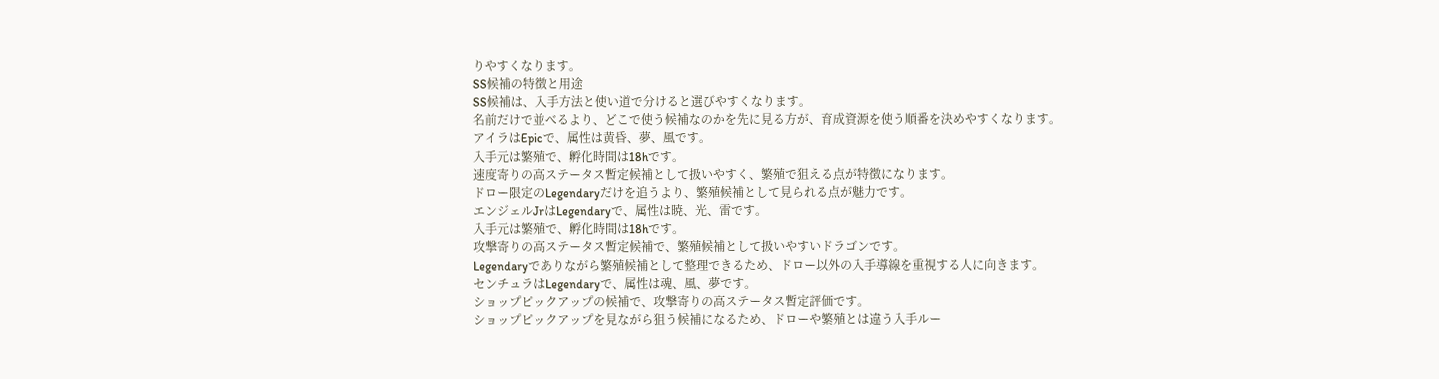りやすくなります。
SS候補の特徴と用途
SS候補は、入手方法と使い道で分けると選びやすくなります。
名前だけで並べるより、どこで使う候補なのかを先に見る方が、育成資源を使う順番を決めやすくなります。
アイラはEpicで、属性は黄昏、夢、風です。
入手元は繁殖で、孵化時間は18hです。
速度寄りの高ステータス暫定候補として扱いやすく、繁殖で狙える点が特徴になります。
ドロー限定のLegendaryだけを追うより、繁殖候補として見られる点が魅力です。
エンジェルJrはLegendaryで、属性は暁、光、雷です。
入手元は繁殖で、孵化時間は18hです。
攻撃寄りの高ステータス暫定候補で、繁殖候補として扱いやすいドラゴンです。
Legendaryでありながら繁殖候補として整理できるため、ドロー以外の入手導線を重視する人に向きます。
センチュラはLegendaryで、属性は魂、風、夢です。
ショップピックアップの候補で、攻撃寄りの高ステータス暫定評価です。
ショップピックアップを見ながら狙う候補になるため、ドローや繁殖とは違う入手ルー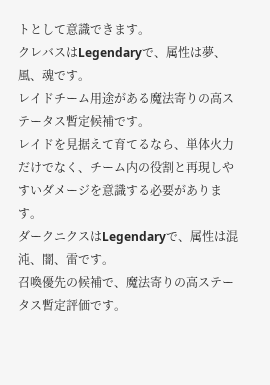トとして意識できます。
クレバスはLegendaryで、属性は夢、風、魂です。
レイドチーム用途がある魔法寄りの高ステータス暫定候補です。
レイドを見据えて育てるなら、単体火力だけでなく、チーム内の役割と再現しやすいダメージを意識する必要があります。
ダークニクスはLegendaryで、属性は混沌、闇、雷です。
召喚優先の候補で、魔法寄りの高ステータス暫定評価です。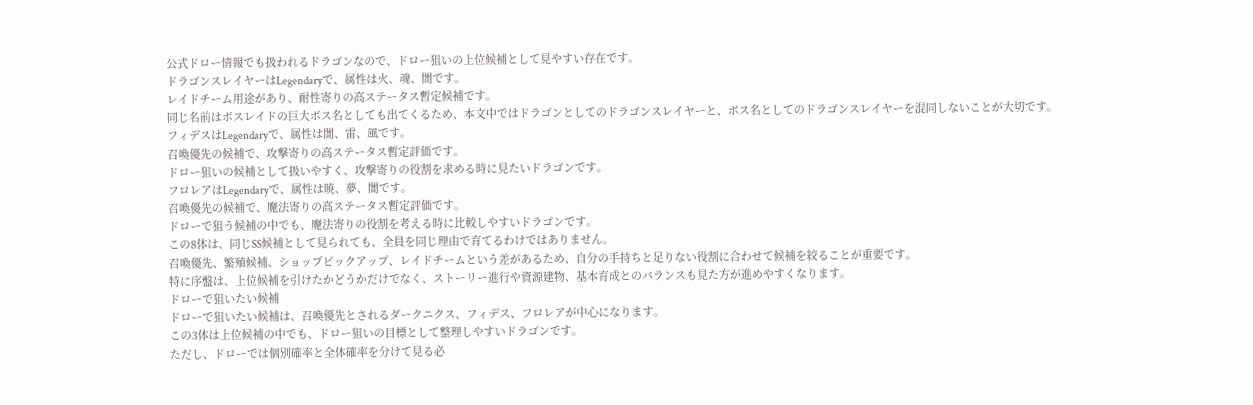公式ドロー情報でも扱われるドラゴンなので、ドロー狙いの上位候補として見やすい存在です。
ドラゴンスレイヤーはLegendaryで、属性は火、魂、闇です。
レイドチーム用途があり、耐性寄りの高ステータス暫定候補です。
同じ名前はボスレイドの巨大ボス名としても出てくるため、本文中ではドラゴンとしてのドラゴンスレイヤーと、ボス名としてのドラゴンスレイヤーを混同しないことが大切です。
フィデスはLegendaryで、属性は闇、雷、風です。
召喚優先の候補で、攻撃寄りの高ステータス暫定評価です。
ドロー狙いの候補として扱いやすく、攻撃寄りの役割を求める時に見たいドラゴンです。
フロレアはLegendaryで、属性は暁、夢、闇です。
召喚優先の候補で、魔法寄りの高ステータス暫定評価です。
ドローで狙う候補の中でも、魔法寄りの役割を考える時に比較しやすいドラゴンです。
この8体は、同じSS候補として見られても、全員を同じ理由で育てるわけではありません。
召喚優先、繁殖候補、ショップピックアップ、レイドチームという差があるため、自分の手持ちと足りない役割に合わせて候補を絞ることが重要です。
特に序盤は、上位候補を引けたかどうかだけでなく、ストーリー進行や資源建物、基本育成とのバランスも見た方が進めやすくなります。
ドローで狙いたい候補
ドローで狙いたい候補は、召喚優先とされるダークニクス、フィデス、フロレアが中心になります。
この3体は上位候補の中でも、ドロー狙いの目標として整理しやすいドラゴンです。
ただし、ドローでは個別確率と全体確率を分けて見る必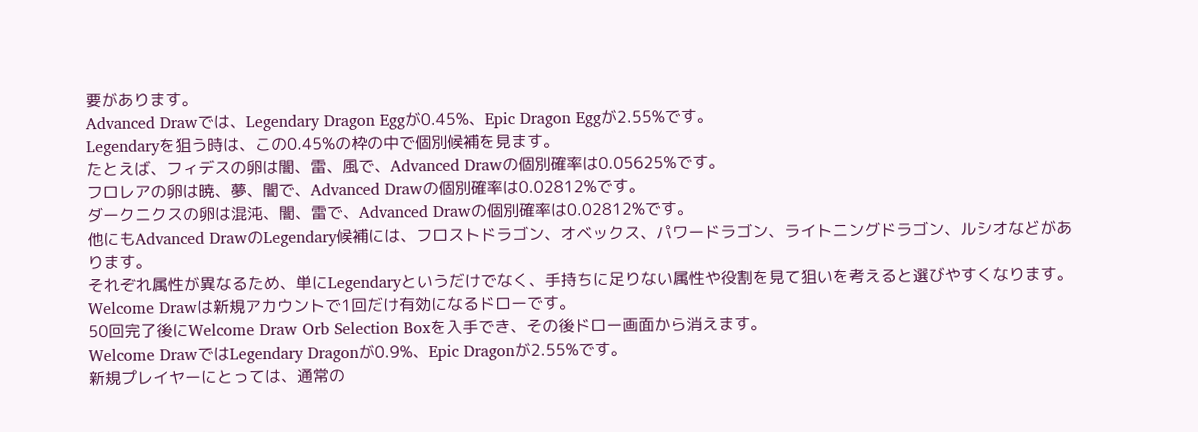要があります。
Advanced Drawでは、Legendary Dragon Eggが0.45%、Epic Dragon Eggが2.55%です。
Legendaryを狙う時は、この0.45%の枠の中で個別候補を見ます。
たとえば、フィデスの卵は闇、雷、風で、Advanced Drawの個別確率は0.05625%です。
フロレアの卵は暁、夢、闇で、Advanced Drawの個別確率は0.02812%です。
ダークニクスの卵は混沌、闇、雷で、Advanced Drawの個別確率は0.02812%です。
他にもAdvanced DrawのLegendary候補には、フロストドラゴン、オベックス、パワードラゴン、ライトニングドラゴン、ルシオなどがあります。
それぞれ属性が異なるため、単にLegendaryというだけでなく、手持ちに足りない属性や役割を見て狙いを考えると選びやすくなります。
Welcome Drawは新規アカウントで1回だけ有効になるドローです。
50回完了後にWelcome Draw Orb Selection Boxを入手でき、その後ドロー画面から消えます。
Welcome DrawではLegendary Dragonが0.9%、Epic Dragonが2.55%です。
新規プレイヤーにとっては、通常の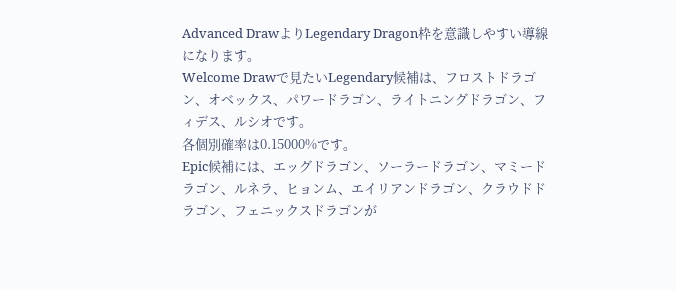Advanced DrawよりLegendary Dragon枠を意識しやすい導線になります。
Welcome Drawで見たいLegendary候補は、フロストドラゴン、オベックス、パワードラゴン、ライトニングドラゴン、フィデス、ルシオです。
各個別確率は0.15000%です。
Epic候補には、エッグドラゴン、ソーラードラゴン、マミードラゴン、ルネラ、ヒョンム、エイリアンドラゴン、クラウドドラゴン、フェニックスドラゴンが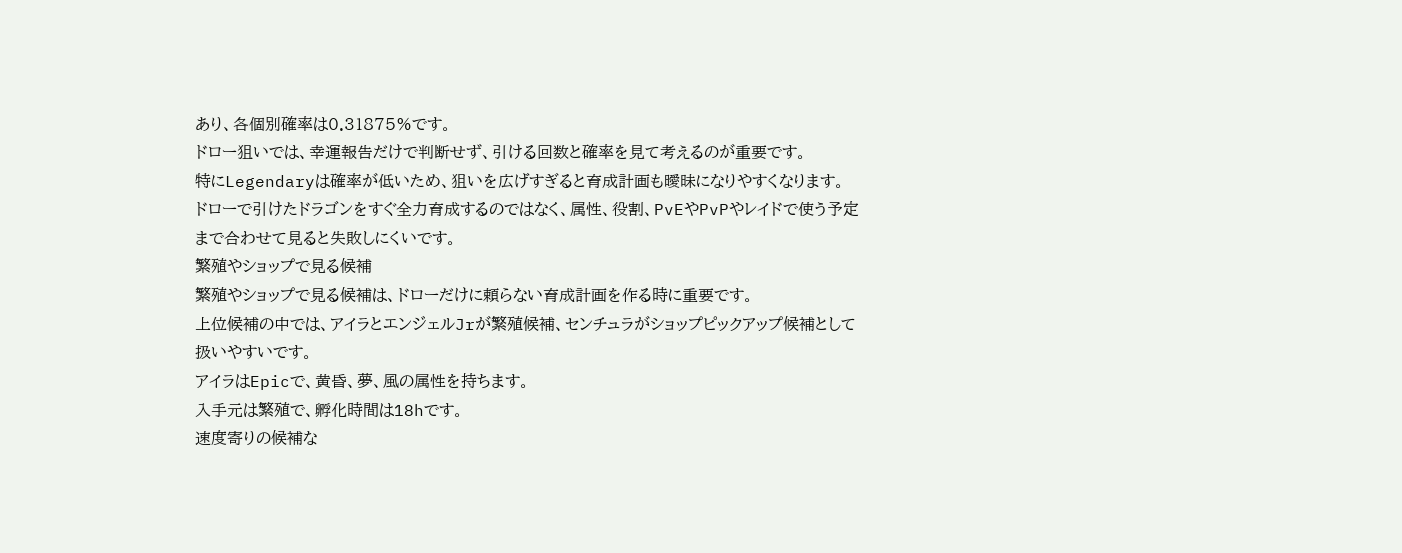あり、各個別確率は0.31875%です。
ドロー狙いでは、幸運報告だけで判断せず、引ける回数と確率を見て考えるのが重要です。
特にLegendaryは確率が低いため、狙いを広げすぎると育成計画も曖昧になりやすくなります。
ドローで引けたドラゴンをすぐ全力育成するのではなく、属性、役割、PvEやPvPやレイドで使う予定まで合わせて見ると失敗しにくいです。
繁殖やショップで見る候補
繁殖やショップで見る候補は、ドローだけに頼らない育成計画を作る時に重要です。
上位候補の中では、アイラとエンジェルJrが繁殖候補、センチュラがショップピックアップ候補として扱いやすいです。
アイラはEpicで、黄昏、夢、風の属性を持ちます。
入手元は繁殖で、孵化時間は18hです。
速度寄りの候補な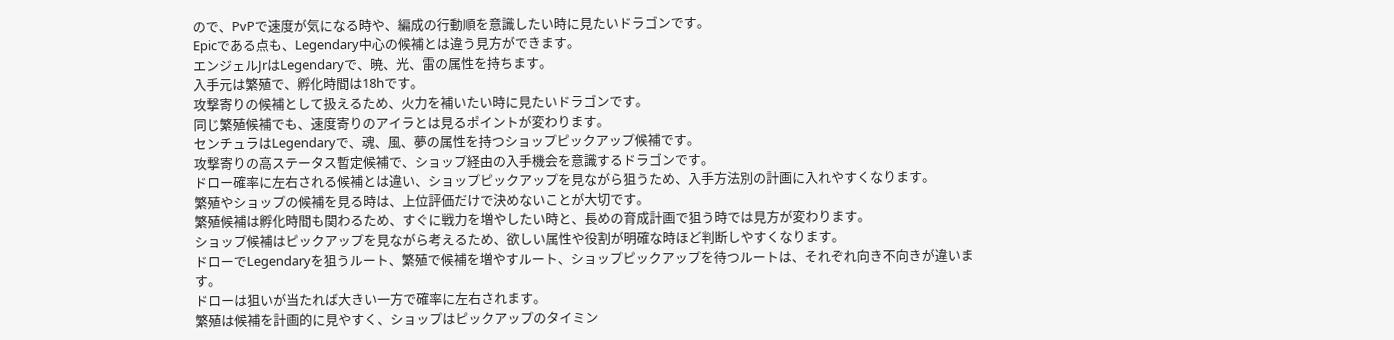ので、PvPで速度が気になる時や、編成の行動順を意識したい時に見たいドラゴンです。
Epicである点も、Legendary中心の候補とは違う見方ができます。
エンジェルJrはLegendaryで、暁、光、雷の属性を持ちます。
入手元は繁殖で、孵化時間は18hです。
攻撃寄りの候補として扱えるため、火力を補いたい時に見たいドラゴンです。
同じ繁殖候補でも、速度寄りのアイラとは見るポイントが変わります。
センチュラはLegendaryで、魂、風、夢の属性を持つショップピックアップ候補です。
攻撃寄りの高ステータス暫定候補で、ショップ経由の入手機会を意識するドラゴンです。
ドロー確率に左右される候補とは違い、ショップピックアップを見ながら狙うため、入手方法別の計画に入れやすくなります。
繁殖やショップの候補を見る時は、上位評価だけで決めないことが大切です。
繁殖候補は孵化時間も関わるため、すぐに戦力を増やしたい時と、長めの育成計画で狙う時では見方が変わります。
ショップ候補はピックアップを見ながら考えるため、欲しい属性や役割が明確な時ほど判断しやすくなります。
ドローでLegendaryを狙うルート、繁殖で候補を増やすルート、ショップピックアップを待つルートは、それぞれ向き不向きが違います。
ドローは狙いが当たれば大きい一方で確率に左右されます。
繁殖は候補を計画的に見やすく、ショップはピックアップのタイミン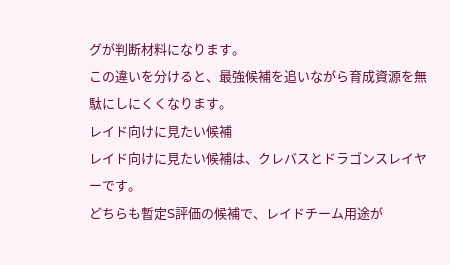グが判断材料になります。
この違いを分けると、最強候補を追いながら育成資源を無駄にしにくくなります。
レイド向けに見たい候補
レイド向けに見たい候補は、クレバスとドラゴンスレイヤーです。
どちらも暫定S評価の候補で、レイドチーム用途が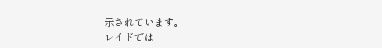示されています。
レイドでは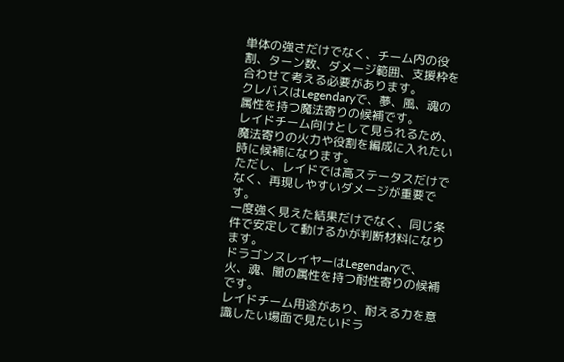単体の強さだけでなく、チーム内の役割、ターン数、ダメージ範囲、支援枠を合わせて考える必要があります。
クレバスはLegendaryで、夢、風、魂の属性を持つ魔法寄りの候補です。
レイドチーム向けとして見られるため、魔法寄りの火力や役割を編成に入れたい時に候補になります。
ただし、レイドでは高ステータスだけでなく、再現しやすいダメージが重要です。
一度強く見えた結果だけでなく、同じ条件で安定して動けるかが判断材料になります。
ドラゴンスレイヤーはLegendaryで、火、魂、闇の属性を持つ耐性寄りの候補です。
レイドチーム用途があり、耐える力を意識したい場面で見たいドラ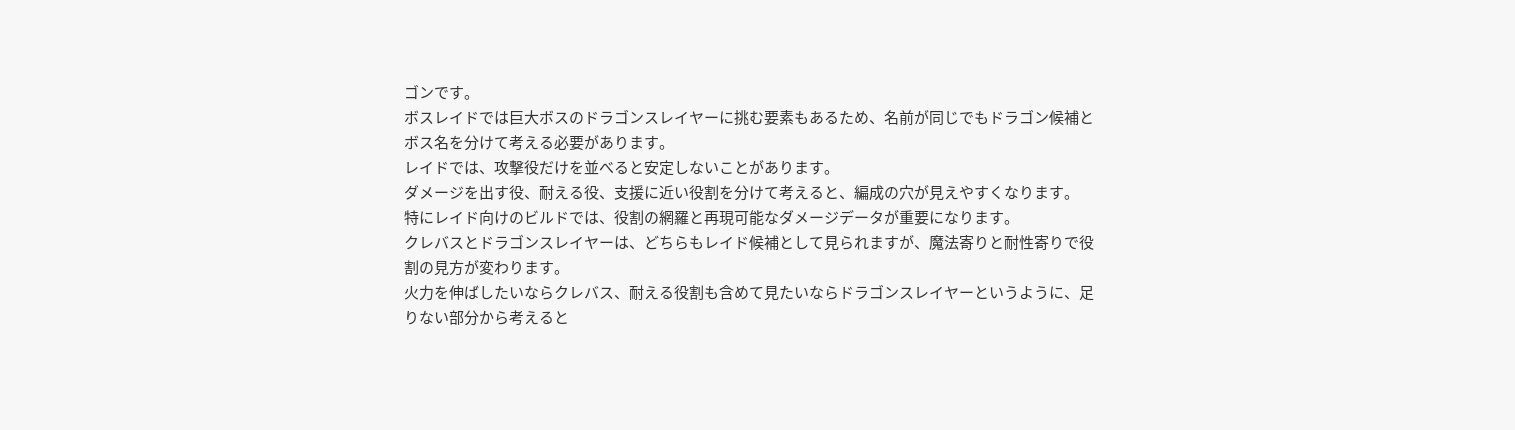ゴンです。
ボスレイドでは巨大ボスのドラゴンスレイヤーに挑む要素もあるため、名前が同じでもドラゴン候補とボス名を分けて考える必要があります。
レイドでは、攻撃役だけを並べると安定しないことがあります。
ダメージを出す役、耐える役、支援に近い役割を分けて考えると、編成の穴が見えやすくなります。
特にレイド向けのビルドでは、役割の網羅と再現可能なダメージデータが重要になります。
クレバスとドラゴンスレイヤーは、どちらもレイド候補として見られますが、魔法寄りと耐性寄りで役割の見方が変わります。
火力を伸ばしたいならクレバス、耐える役割も含めて見たいならドラゴンスレイヤーというように、足りない部分から考えると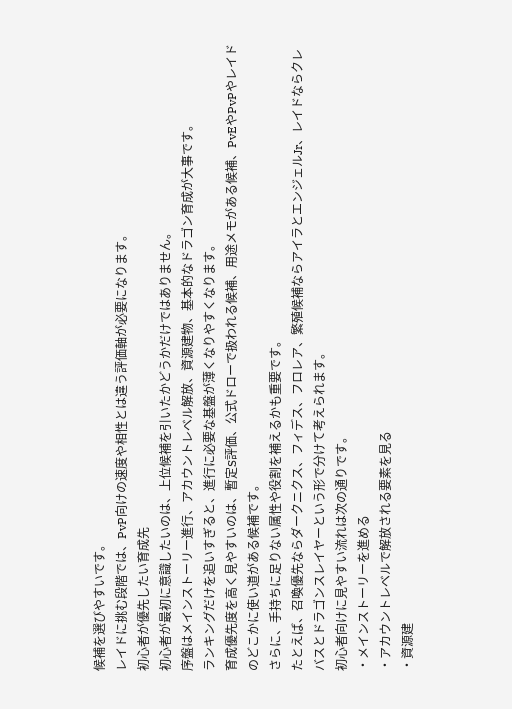候補を選びやすいです。
レイドに挑む段階では、PvP向けの速度や相性とは違う評価軸が必要になります。
初心者が優先したい育成先
初心者が最初に意識したいのは、上位候補を引いたかどうかだけではありません。
序盤はメインストーリー進行、アカウントレベル解放、資源建物、基本的なドラゴン育成が大事です。
ランキングだけを追いすぎると、進行に必要な基盤が薄くなりやすくなります。
育成優先度を高く見やすいのは、暫定S評価、公式ドローで扱われる候補、用途メモがある候補、PvEやPvPやレイドのどこかに使い道がある候補です。
さらに、手持ちに足りない属性や役割を補えるかも重要です。
たとえば、召喚優先ならダークニクス、フィデス、フロレア、繁殖候補ならアイラとエンジェルJr、レイドならクレバスとドラゴンスレイヤーという形で分けて考えられます。
初心者向けに見やすい流れは次の通りです。
・メインストーリーを進める
・アカウントレベルで解放される要素を見る
・資源建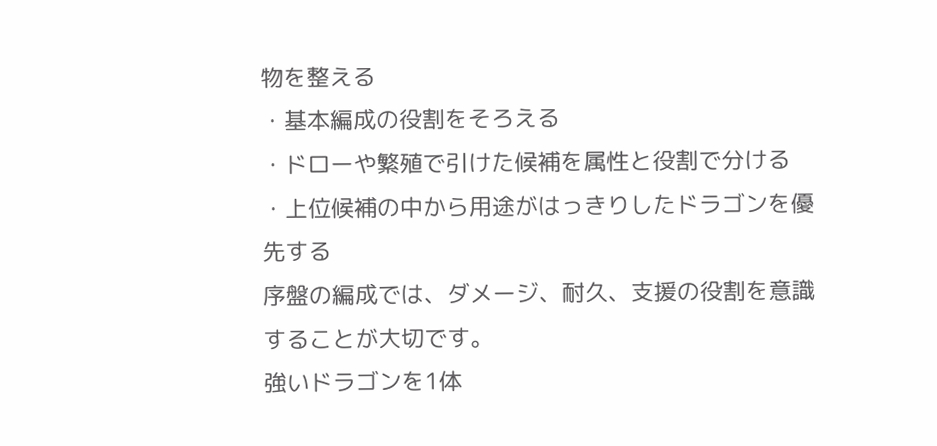物を整える
・基本編成の役割をそろえる
・ドローや繁殖で引けた候補を属性と役割で分ける
・上位候補の中から用途がはっきりしたドラゴンを優先する
序盤の編成では、ダメージ、耐久、支援の役割を意識することが大切です。
強いドラゴンを1体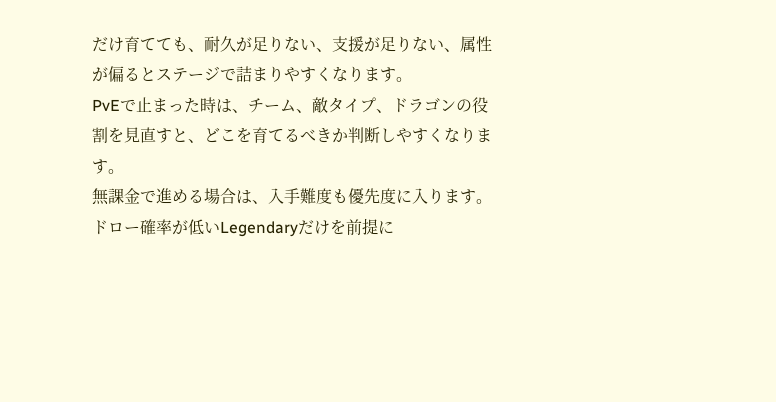だけ育てても、耐久が足りない、支援が足りない、属性が偏るとステージで詰まりやすくなります。
PvEで止まった時は、チーム、敵タイプ、ドラゴンの役割を見直すと、どこを育てるべきか判断しやすくなります。
無課金で進める場合は、入手難度も優先度に入ります。
ドロー確率が低いLegendaryだけを前提に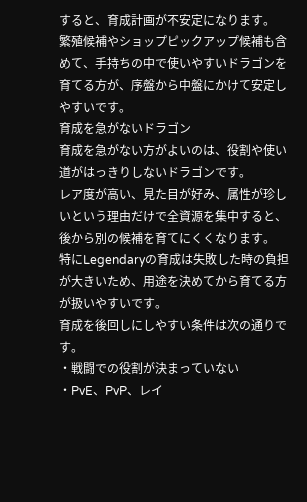すると、育成計画が不安定になります。
繁殖候補やショップピックアップ候補も含めて、手持ちの中で使いやすいドラゴンを育てる方が、序盤から中盤にかけて安定しやすいです。
育成を急がないドラゴン
育成を急がない方がよいのは、役割や使い道がはっきりしないドラゴンです。
レア度が高い、見た目が好み、属性が珍しいという理由だけで全資源を集中すると、後から別の候補を育てにくくなります。
特にLegendaryの育成は失敗した時の負担が大きいため、用途を決めてから育てる方が扱いやすいです。
育成を後回しにしやすい条件は次の通りです。
・戦闘での役割が決まっていない
・PvE、PvP、レイ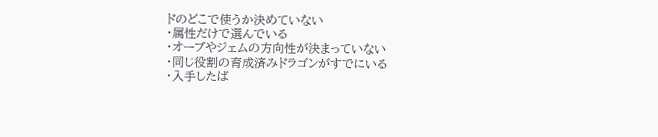ドのどこで使うか決めていない
・属性だけで選んでいる
・オーブやジェムの方向性が決まっていない
・同じ役割の育成済みドラゴンがすでにいる
・入手したば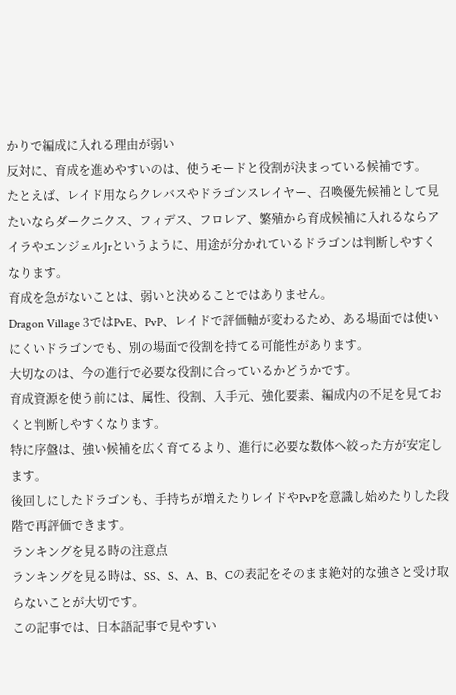かりで編成に入れる理由が弱い
反対に、育成を進めやすいのは、使うモードと役割が決まっている候補です。
たとえば、レイド用ならクレバスやドラゴンスレイヤー、召喚優先候補として見たいならダークニクス、フィデス、フロレア、繁殖から育成候補に入れるならアイラやエンジェルJrというように、用途が分かれているドラゴンは判断しやすくなります。
育成を急がないことは、弱いと決めることではありません。
Dragon Village 3ではPvE、PvP、レイドで評価軸が変わるため、ある場面では使いにくいドラゴンでも、別の場面で役割を持てる可能性があります。
大切なのは、今の進行で必要な役割に合っているかどうかです。
育成資源を使う前には、属性、役割、入手元、強化要素、編成内の不足を見ておくと判断しやすくなります。
特に序盤は、強い候補を広く育てるより、進行に必要な数体へ絞った方が安定します。
後回しにしたドラゴンも、手持ちが増えたりレイドやPvPを意識し始めたりした段階で再評価できます。
ランキングを見る時の注意点
ランキングを見る時は、SS、S、A、B、Cの表記をそのまま絶対的な強さと受け取らないことが大切です。
この記事では、日本語記事で見やすい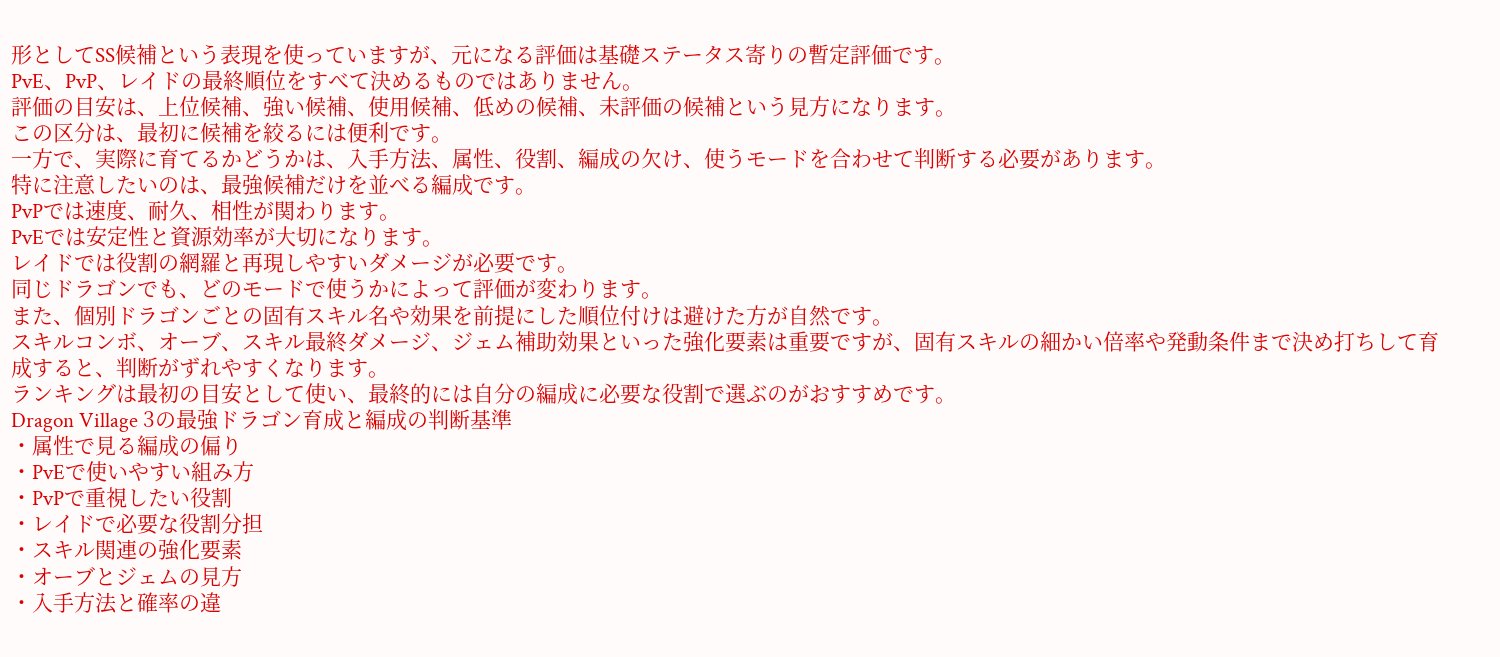形としてSS候補という表現を使っていますが、元になる評価は基礎ステータス寄りの暫定評価です。
PvE、PvP、レイドの最終順位をすべて決めるものではありません。
評価の目安は、上位候補、強い候補、使用候補、低めの候補、未評価の候補という見方になります。
この区分は、最初に候補を絞るには便利です。
一方で、実際に育てるかどうかは、入手方法、属性、役割、編成の欠け、使うモードを合わせて判断する必要があります。
特に注意したいのは、最強候補だけを並べる編成です。
PvPでは速度、耐久、相性が関わります。
PvEでは安定性と資源効率が大切になります。
レイドでは役割の網羅と再現しやすいダメージが必要です。
同じドラゴンでも、どのモードで使うかによって評価が変わります。
また、個別ドラゴンごとの固有スキル名や効果を前提にした順位付けは避けた方が自然です。
スキルコンボ、オーブ、スキル最終ダメージ、ジェム補助効果といった強化要素は重要ですが、固有スキルの細かい倍率や発動条件まで決め打ちして育成すると、判断がずれやすくなります。
ランキングは最初の目安として使い、最終的には自分の編成に必要な役割で選ぶのがおすすめです。
Dragon Village 3の最強ドラゴン育成と編成の判断基準
・属性で見る編成の偏り
・PvEで使いやすい組み方
・PvPで重視したい役割
・レイドで必要な役割分担
・スキル関連の強化要素
・オーブとジェムの見方
・入手方法と確率の違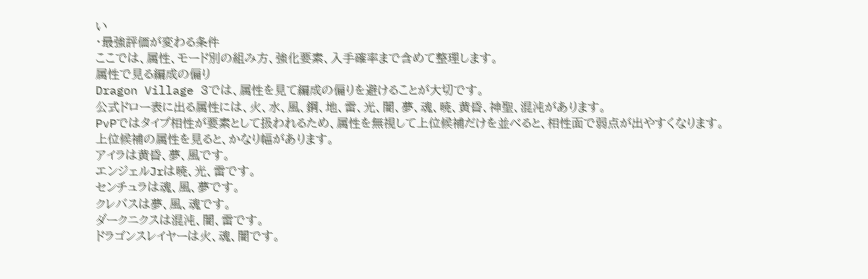い
・最強評価が変わる条件
ここでは、属性、モード別の組み方、強化要素、入手確率まで含めて整理します。
属性で見る編成の偏り
Dragon Village 3では、属性を見て編成の偏りを避けることが大切です。
公式ドロー表に出る属性には、火、水、風、鋼、地、雷、光、闇、夢、魂、暁、黄昏、神聖、混沌があります。
PvPではタイプ相性が要素として扱われるため、属性を無視して上位候補だけを並べると、相性面で弱点が出やすくなります。
上位候補の属性を見ると、かなり幅があります。
アイラは黄昏、夢、風です。
エンジェルJrは暁、光、雷です。
センチュラは魂、風、夢です。
クレバスは夢、風、魂です。
ダークニクスは混沌、闇、雷です。
ドラゴンスレイヤーは火、魂、闇です。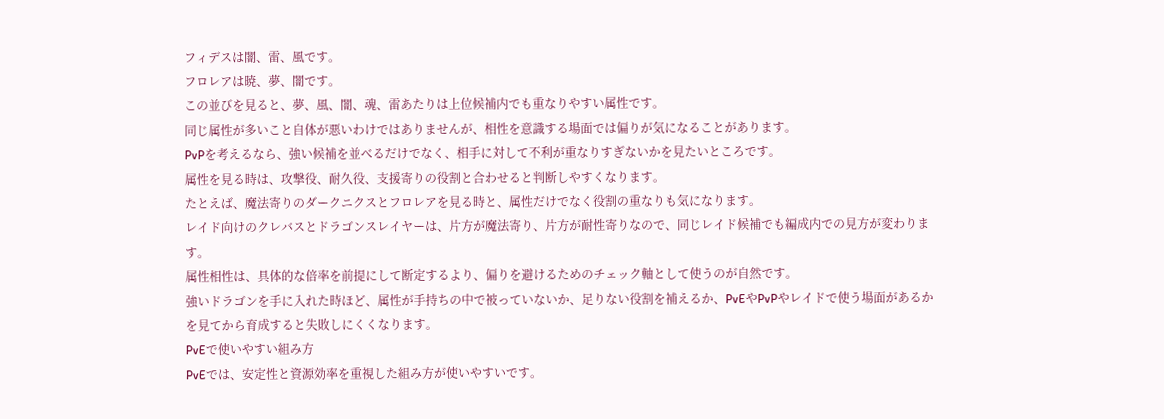フィデスは闇、雷、風です。
フロレアは暁、夢、闇です。
この並びを見ると、夢、風、闇、魂、雷あたりは上位候補内でも重なりやすい属性です。
同じ属性が多いこと自体が悪いわけではありませんが、相性を意識する場面では偏りが気になることがあります。
PvPを考えるなら、強い候補を並べるだけでなく、相手に対して不利が重なりすぎないかを見たいところです。
属性を見る時は、攻撃役、耐久役、支援寄りの役割と合わせると判断しやすくなります。
たとえば、魔法寄りのダークニクスとフロレアを見る時と、属性だけでなく役割の重なりも気になります。
レイド向けのクレバスとドラゴンスレイヤーは、片方が魔法寄り、片方が耐性寄りなので、同じレイド候補でも編成内での見方が変わります。
属性相性は、具体的な倍率を前提にして断定するより、偏りを避けるためのチェック軸として使うのが自然です。
強いドラゴンを手に入れた時ほど、属性が手持ちの中で被っていないか、足りない役割を補えるか、PvEやPvPやレイドで使う場面があるかを見てから育成すると失敗しにくくなります。
PvEで使いやすい組み方
PvEでは、安定性と資源効率を重視した組み方が使いやすいです。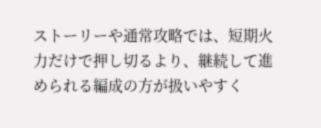ストーリーや通常攻略では、短期火力だけで押し切るより、継続して進められる編成の方が扱いやすく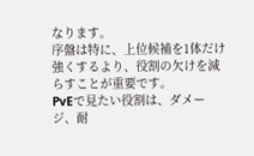なります。
序盤は特に、上位候補を1体だけ強くするより、役割の欠けを減らすことが重要です。
PvEで見たい役割は、ダメージ、耐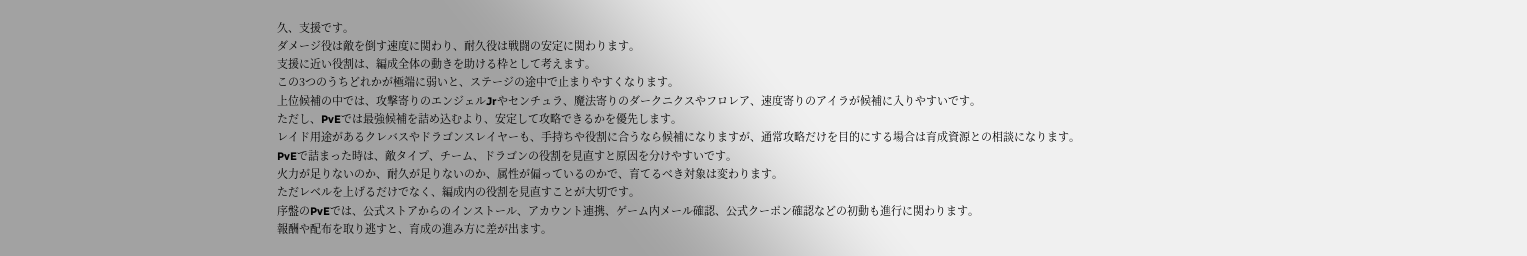久、支援です。
ダメージ役は敵を倒す速度に関わり、耐久役は戦闘の安定に関わります。
支援に近い役割は、編成全体の動きを助ける枠として考えます。
この3つのうちどれかが極端に弱いと、ステージの途中で止まりやすくなります。
上位候補の中では、攻撃寄りのエンジェルJrやセンチュラ、魔法寄りのダークニクスやフロレア、速度寄りのアイラが候補に入りやすいです。
ただし、PvEでは最強候補を詰め込むより、安定して攻略できるかを優先します。
レイド用途があるクレバスやドラゴンスレイヤーも、手持ちや役割に合うなら候補になりますが、通常攻略だけを目的にする場合は育成資源との相談になります。
PvEで詰まった時は、敵タイプ、チーム、ドラゴンの役割を見直すと原因を分けやすいです。
火力が足りないのか、耐久が足りないのか、属性が偏っているのかで、育てるべき対象は変わります。
ただレベルを上げるだけでなく、編成内の役割を見直すことが大切です。
序盤のPvEでは、公式ストアからのインストール、アカウント連携、ゲーム内メール確認、公式クーポン確認などの初動も進行に関わります。
報酬や配布を取り逃すと、育成の進み方に差が出ます。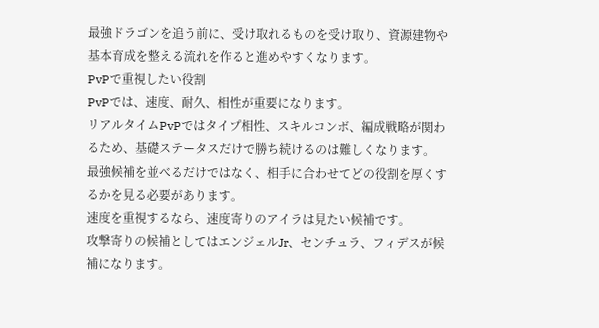最強ドラゴンを追う前に、受け取れるものを受け取り、資源建物や基本育成を整える流れを作ると進めやすくなります。
PvPで重視したい役割
PvPでは、速度、耐久、相性が重要になります。
リアルタイムPvPではタイプ相性、スキルコンボ、編成戦略が関わるため、基礎ステータスだけで勝ち続けるのは難しくなります。
最強候補を並べるだけではなく、相手に合わせてどの役割を厚くするかを見る必要があります。
速度を重視するなら、速度寄りのアイラは見たい候補です。
攻撃寄りの候補としてはエンジェルJr、センチュラ、フィデスが候補になります。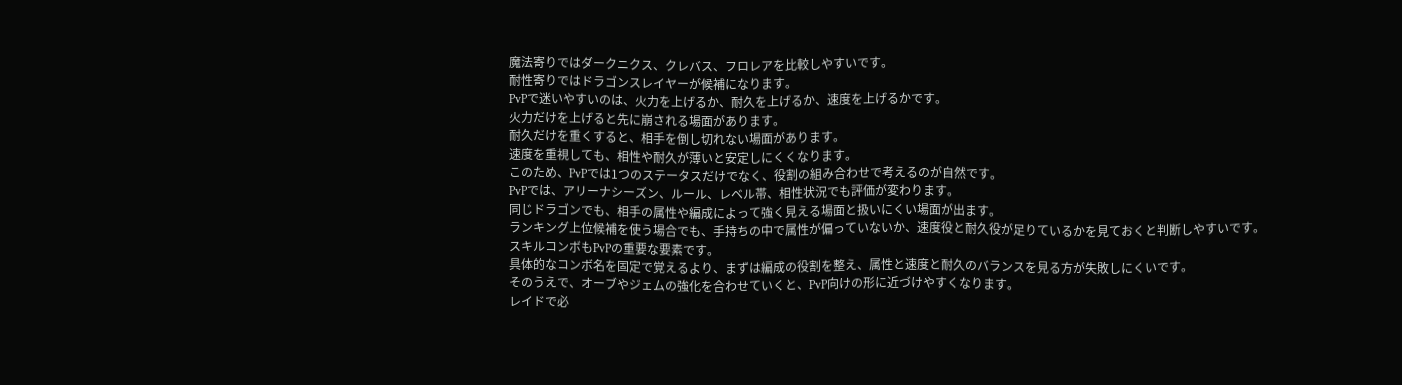魔法寄りではダークニクス、クレバス、フロレアを比較しやすいです。
耐性寄りではドラゴンスレイヤーが候補になります。
PvPで迷いやすいのは、火力を上げるか、耐久を上げるか、速度を上げるかです。
火力だけを上げると先に崩される場面があります。
耐久だけを重くすると、相手を倒し切れない場面があります。
速度を重視しても、相性や耐久が薄いと安定しにくくなります。
このため、PvPでは1つのステータスだけでなく、役割の組み合わせで考えるのが自然です。
PvPでは、アリーナシーズン、ルール、レベル帯、相性状況でも評価が変わります。
同じドラゴンでも、相手の属性や編成によって強く見える場面と扱いにくい場面が出ます。
ランキング上位候補を使う場合でも、手持ちの中で属性が偏っていないか、速度役と耐久役が足りているかを見ておくと判断しやすいです。
スキルコンボもPvPの重要な要素です。
具体的なコンボ名を固定で覚えるより、まずは編成の役割を整え、属性と速度と耐久のバランスを見る方が失敗しにくいです。
そのうえで、オーブやジェムの強化を合わせていくと、PvP向けの形に近づけやすくなります。
レイドで必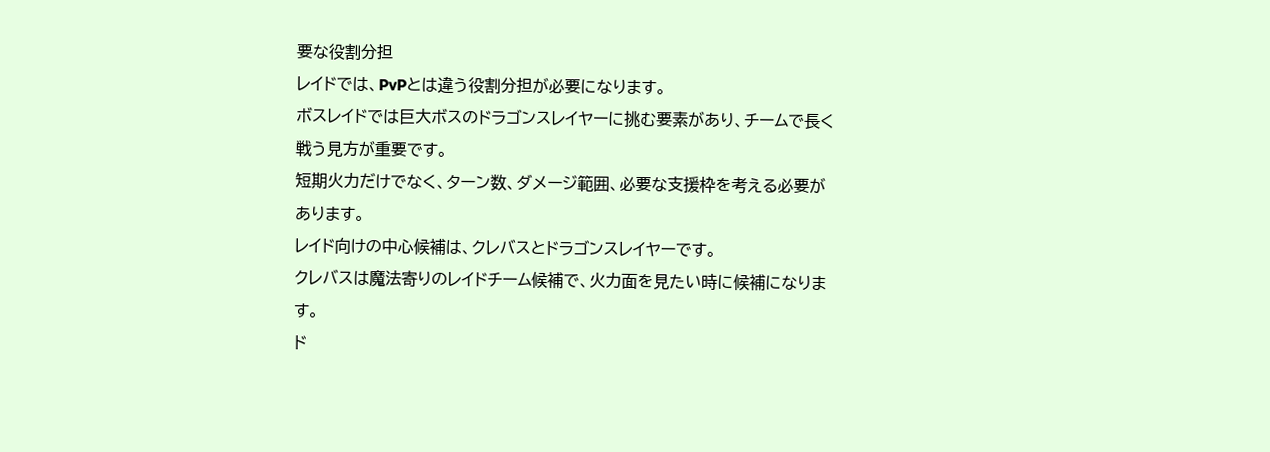要な役割分担
レイドでは、PvPとは違う役割分担が必要になります。
ボスレイドでは巨大ボスのドラゴンスレイヤーに挑む要素があり、チームで長く戦う見方が重要です。
短期火力だけでなく、ターン数、ダメージ範囲、必要な支援枠を考える必要があります。
レイド向けの中心候補は、クレバスとドラゴンスレイヤーです。
クレバスは魔法寄りのレイドチーム候補で、火力面を見たい時に候補になります。
ド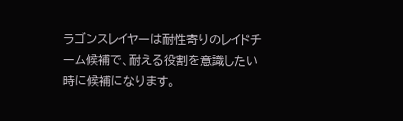ラゴンスレイヤーは耐性寄りのレイドチーム候補で、耐える役割を意識したい時に候補になります。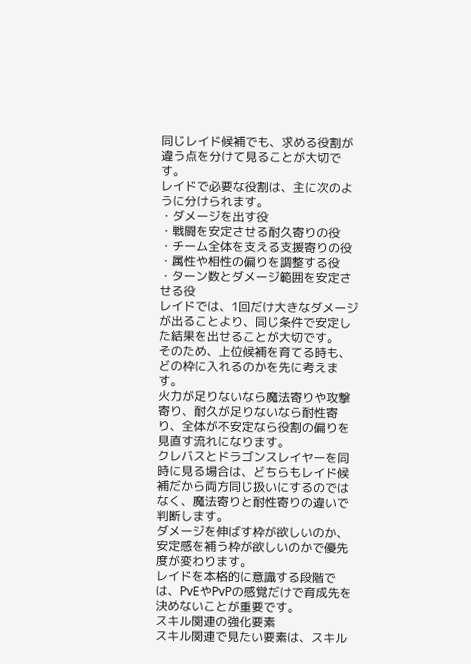同じレイド候補でも、求める役割が違う点を分けて見ることが大切です。
レイドで必要な役割は、主に次のように分けられます。
・ダメージを出す役
・戦闘を安定させる耐久寄りの役
・チーム全体を支える支援寄りの役
・属性や相性の偏りを調整する役
・ターン数とダメージ範囲を安定させる役
レイドでは、1回だけ大きなダメージが出ることより、同じ条件で安定した結果を出せることが大切です。
そのため、上位候補を育てる時も、どの枠に入れるのかを先に考えます。
火力が足りないなら魔法寄りや攻撃寄り、耐久が足りないなら耐性寄り、全体が不安定なら役割の偏りを見直す流れになります。
クレバスとドラゴンスレイヤーを同時に見る場合は、どちらもレイド候補だから両方同じ扱いにするのではなく、魔法寄りと耐性寄りの違いで判断します。
ダメージを伸ばす枠が欲しいのか、安定感を補う枠が欲しいのかで優先度が変わります。
レイドを本格的に意識する段階では、PvEやPvPの感覚だけで育成先を決めないことが重要です。
スキル関連の強化要素
スキル関連で見たい要素は、スキル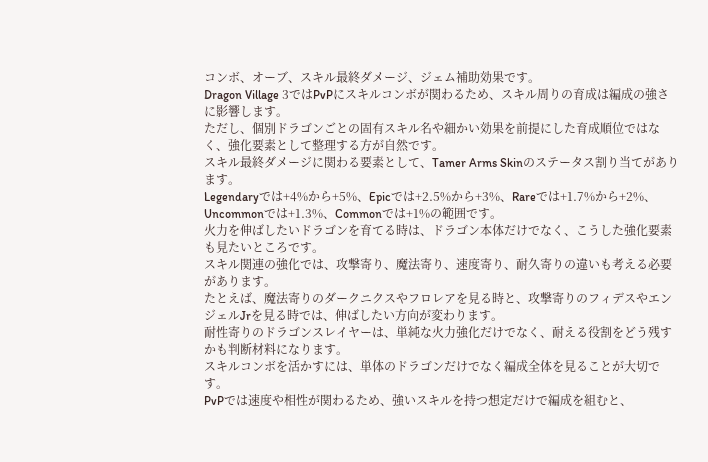コンボ、オーブ、スキル最終ダメージ、ジェム補助効果です。
Dragon Village 3ではPvPにスキルコンボが関わるため、スキル周りの育成は編成の強さに影響します。
ただし、個別ドラゴンごとの固有スキル名や細かい効果を前提にした育成順位ではなく、強化要素として整理する方が自然です。
スキル最終ダメージに関わる要素として、Tamer Arms Skinのステータス割り当てがあります。
Legendaryでは+4%から+5%、Epicでは+2.5%から+3%、Rareでは+1.7%から+2%、Uncommonでは+1.3%、Commonでは+1%の範囲です。
火力を伸ばしたいドラゴンを育てる時は、ドラゴン本体だけでなく、こうした強化要素も見たいところです。
スキル関連の強化では、攻撃寄り、魔法寄り、速度寄り、耐久寄りの違いも考える必要があります。
たとえば、魔法寄りのダークニクスやフロレアを見る時と、攻撃寄りのフィデスやエンジェルJrを見る時では、伸ばしたい方向が変わります。
耐性寄りのドラゴンスレイヤーは、単純な火力強化だけでなく、耐える役割をどう残すかも判断材料になります。
スキルコンボを活かすには、単体のドラゴンだけでなく編成全体を見ることが大切です。
PvPでは速度や相性が関わるため、強いスキルを持つ想定だけで編成を組むと、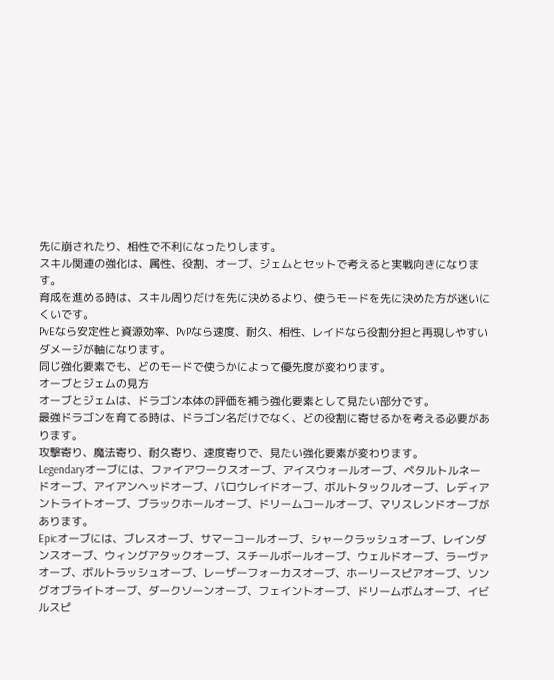先に崩されたり、相性で不利になったりします。
スキル関連の強化は、属性、役割、オーブ、ジェムとセットで考えると実戦向きになります。
育成を進める時は、スキル周りだけを先に決めるより、使うモードを先に決めた方が迷いにくいです。
PvEなら安定性と資源効率、PvPなら速度、耐久、相性、レイドなら役割分担と再現しやすいダメージが軸になります。
同じ強化要素でも、どのモードで使うかによって優先度が変わります。
オーブとジェムの見方
オーブとジェムは、ドラゴン本体の評価を補う強化要素として見たい部分です。
最強ドラゴンを育てる時は、ドラゴン名だけでなく、どの役割に寄せるかを考える必要があります。
攻撃寄り、魔法寄り、耐久寄り、速度寄りで、見たい強化要素が変わります。
Legendaryオーブには、ファイアワークスオーブ、アイスウォールオーブ、ペタルトルネードオーブ、アイアンヘッドオーブ、バロウレイドオーブ、ボルトタックルオーブ、レディアントライトオーブ、ブラックホールオーブ、ドリームコールオーブ、マリスレンドオーブがあります。
Epicオーブには、ブレスオーブ、サマーコールオーブ、シャークラッシュオーブ、レインダンスオーブ、ウィングアタックオーブ、スチールボールオーブ、ウェルドオーブ、ラーヴァオーブ、ボルトラッシュオーブ、レーザーフォーカスオーブ、ホーリースピアオーブ、ソングオブライトオーブ、ダークソーンオーブ、フェイントオーブ、ドリームボムオーブ、イビルスピ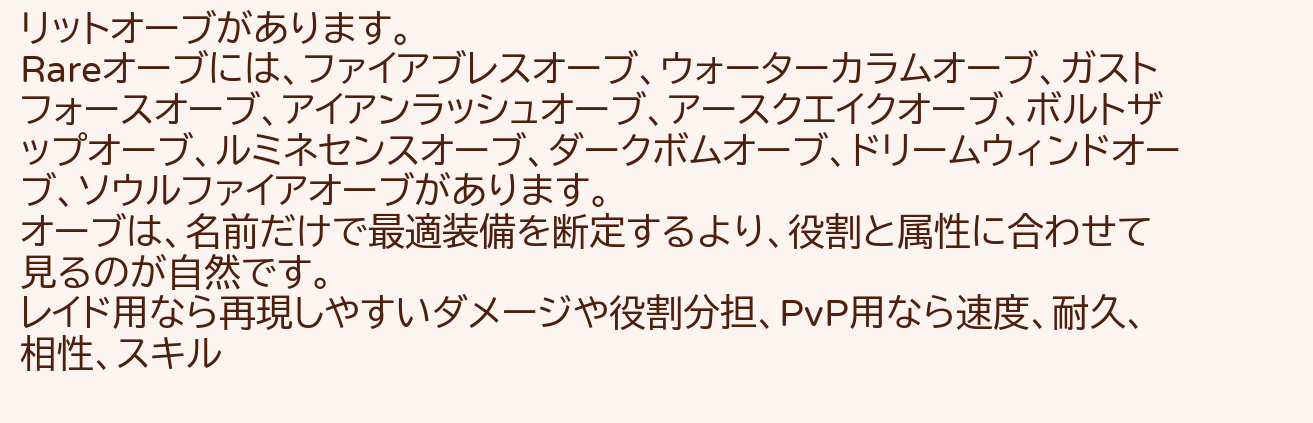リットオーブがあります。
Rareオーブには、ファイアブレスオーブ、ウォーターカラムオーブ、ガストフォースオーブ、アイアンラッシュオーブ、アースクエイクオーブ、ボルトザップオーブ、ルミネセンスオーブ、ダークボムオーブ、ドリームウィンドオーブ、ソウルファイアオーブがあります。
オーブは、名前だけで最適装備を断定するより、役割と属性に合わせて見るのが自然です。
レイド用なら再現しやすいダメージや役割分担、PvP用なら速度、耐久、相性、スキル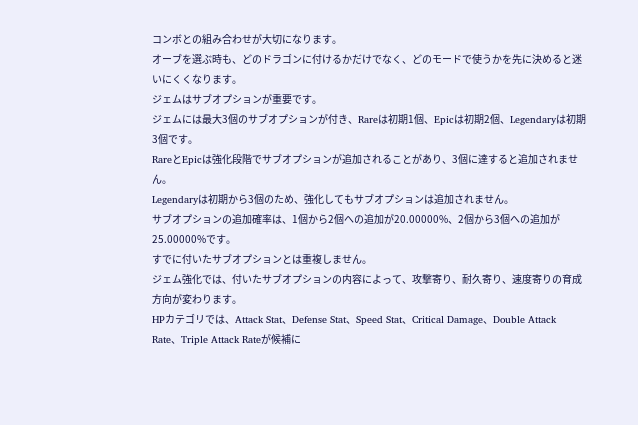コンボとの組み合わせが大切になります。
オーブを選ぶ時も、どのドラゴンに付けるかだけでなく、どのモードで使うかを先に決めると迷いにくくなります。
ジェムはサブオプションが重要です。
ジェムには最大3個のサブオプションが付き、Rareは初期1個、Epicは初期2個、Legendaryは初期3個です。
RareとEpicは強化段階でサブオプションが追加されることがあり、3個に達すると追加されません。
Legendaryは初期から3個のため、強化してもサブオプションは追加されません。
サブオプションの追加確率は、1個から2個への追加が20.00000%、2個から3個への追加が25.00000%です。
すでに付いたサブオプションとは重複しません。
ジェム強化では、付いたサブオプションの内容によって、攻撃寄り、耐久寄り、速度寄りの育成方向が変わります。
HPカテゴリでは、Attack Stat、Defense Stat、Speed Stat、Critical Damage、Double Attack Rate、Triple Attack Rateが候補に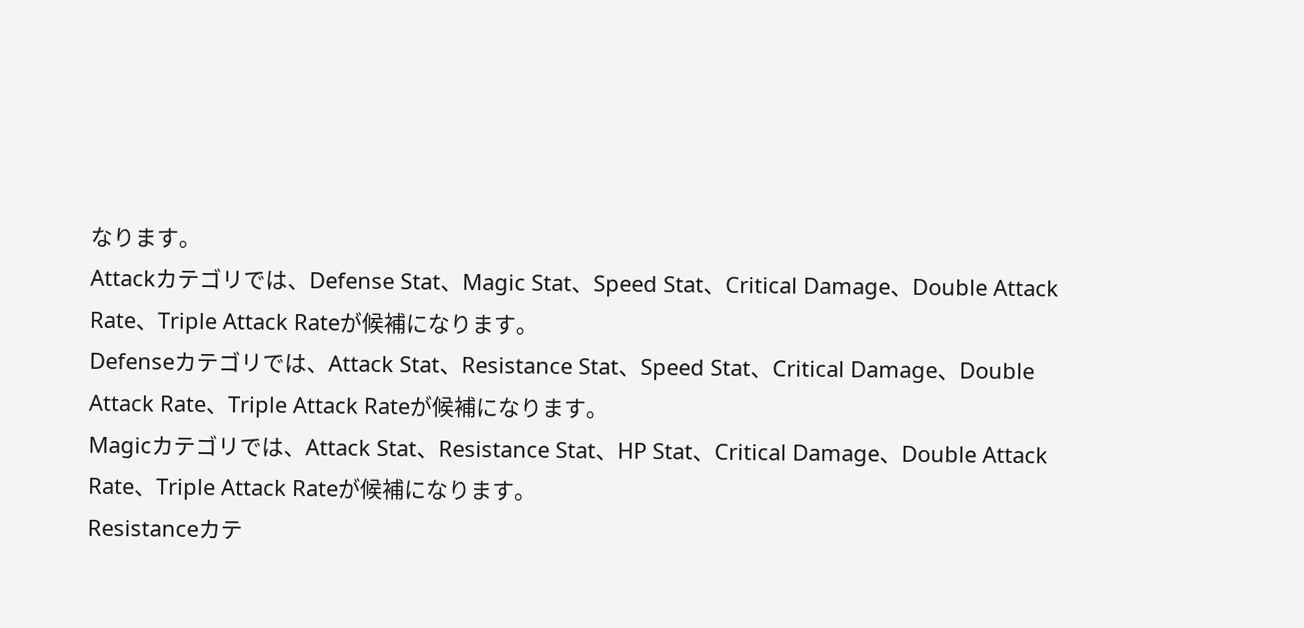なります。
Attackカテゴリでは、Defense Stat、Magic Stat、Speed Stat、Critical Damage、Double Attack Rate、Triple Attack Rateが候補になります。
Defenseカテゴリでは、Attack Stat、Resistance Stat、Speed Stat、Critical Damage、Double Attack Rate、Triple Attack Rateが候補になります。
Magicカテゴリでは、Attack Stat、Resistance Stat、HP Stat、Critical Damage、Double Attack Rate、Triple Attack Rateが候補になります。
Resistanceカテ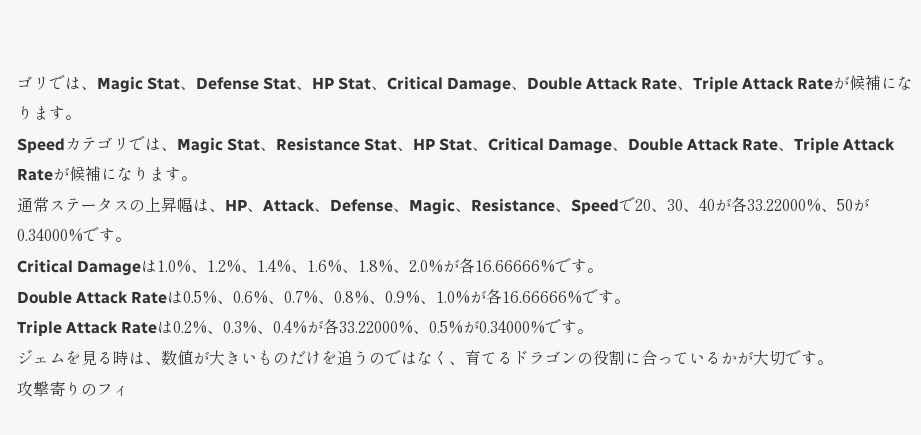ゴリでは、Magic Stat、Defense Stat、HP Stat、Critical Damage、Double Attack Rate、Triple Attack Rateが候補になります。
Speedカテゴリでは、Magic Stat、Resistance Stat、HP Stat、Critical Damage、Double Attack Rate、Triple Attack Rateが候補になります。
通常ステータスの上昇幅は、HP、Attack、Defense、Magic、Resistance、Speedで20、30、40が各33.22000%、50が0.34000%です。
Critical Damageは1.0%、1.2%、1.4%、1.6%、1.8%、2.0%が各16.66666%です。
Double Attack Rateは0.5%、0.6%、0.7%、0.8%、0.9%、1.0%が各16.66666%です。
Triple Attack Rateは0.2%、0.3%、0.4%が各33.22000%、0.5%が0.34000%です。
ジェムを見る時は、数値が大きいものだけを追うのではなく、育てるドラゴンの役割に合っているかが大切です。
攻撃寄りのフィ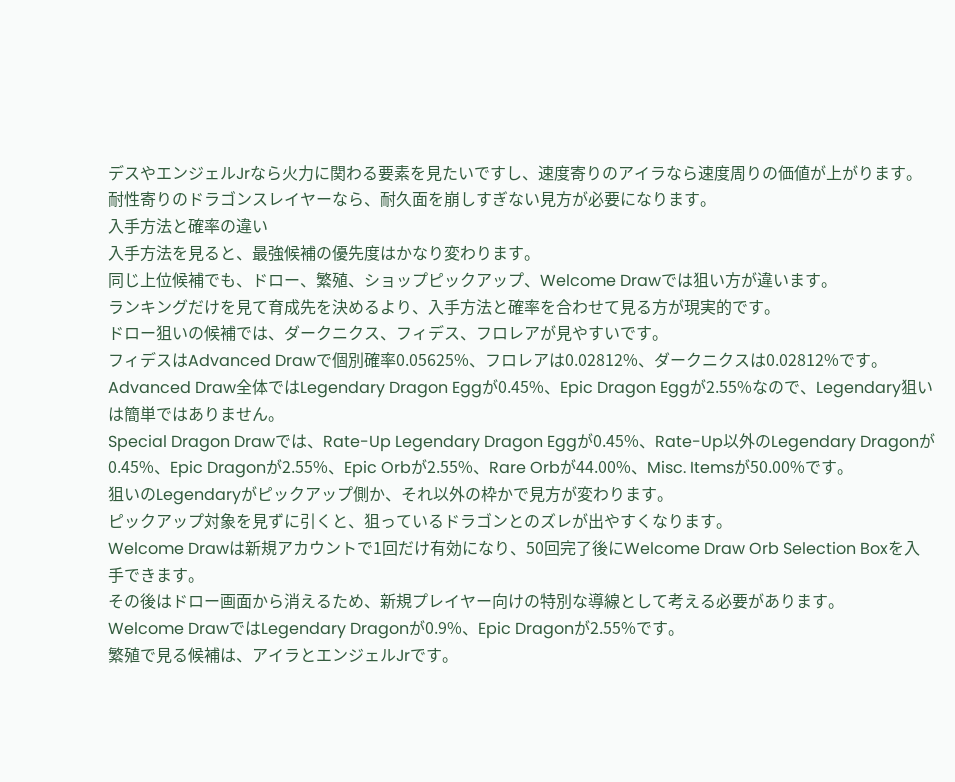デスやエンジェルJrなら火力に関わる要素を見たいですし、速度寄りのアイラなら速度周りの価値が上がります。
耐性寄りのドラゴンスレイヤーなら、耐久面を崩しすぎない見方が必要になります。
入手方法と確率の違い
入手方法を見ると、最強候補の優先度はかなり変わります。
同じ上位候補でも、ドロー、繁殖、ショップピックアップ、Welcome Drawでは狙い方が違います。
ランキングだけを見て育成先を決めるより、入手方法と確率を合わせて見る方が現実的です。
ドロー狙いの候補では、ダークニクス、フィデス、フロレアが見やすいです。
フィデスはAdvanced Drawで個別確率0.05625%、フロレアは0.02812%、ダークニクスは0.02812%です。
Advanced Draw全体ではLegendary Dragon Eggが0.45%、Epic Dragon Eggが2.55%なので、Legendary狙いは簡単ではありません。
Special Dragon Drawでは、Rate-Up Legendary Dragon Eggが0.45%、Rate-Up以外のLegendary Dragonが0.45%、Epic Dragonが2.55%、Epic Orbが2.55%、Rare Orbが44.00%、Misc. Itemsが50.00%です。
狙いのLegendaryがピックアップ側か、それ以外の枠かで見方が変わります。
ピックアップ対象を見ずに引くと、狙っているドラゴンとのズレが出やすくなります。
Welcome Drawは新規アカウントで1回だけ有効になり、50回完了後にWelcome Draw Orb Selection Boxを入手できます。
その後はドロー画面から消えるため、新規プレイヤー向けの特別な導線として考える必要があります。
Welcome DrawではLegendary Dragonが0.9%、Epic Dragonが2.55%です。
繁殖で見る候補は、アイラとエンジェルJrです。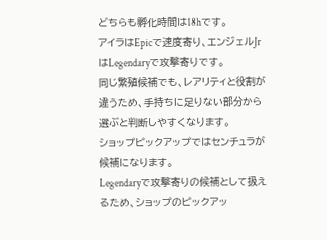どちらも孵化時間は18hです。
アイラはEpicで速度寄り、エンジェルJrはLegendaryで攻撃寄りです。
同じ繁殖候補でも、レアリティと役割が違うため、手持ちに足りない部分から選ぶと判断しやすくなります。
ショップピックアップではセンチュラが候補になります。
Legendaryで攻撃寄りの候補として扱えるため、ショップのピックアッ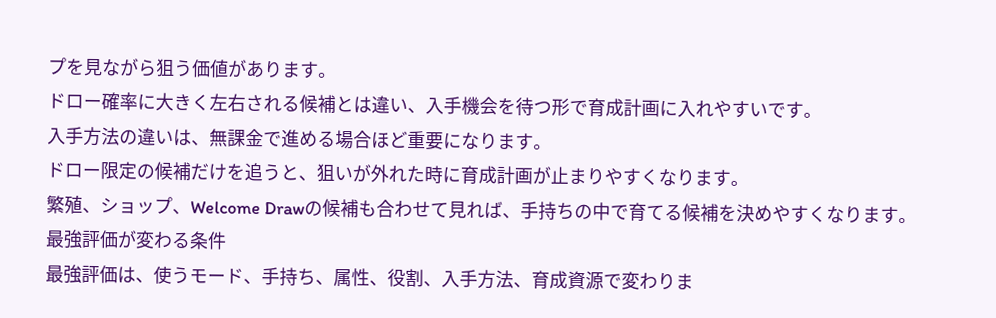プを見ながら狙う価値があります。
ドロー確率に大きく左右される候補とは違い、入手機会を待つ形で育成計画に入れやすいです。
入手方法の違いは、無課金で進める場合ほど重要になります。
ドロー限定の候補だけを追うと、狙いが外れた時に育成計画が止まりやすくなります。
繁殖、ショップ、Welcome Drawの候補も合わせて見れば、手持ちの中で育てる候補を決めやすくなります。
最強評価が変わる条件
最強評価は、使うモード、手持ち、属性、役割、入手方法、育成資源で変わりま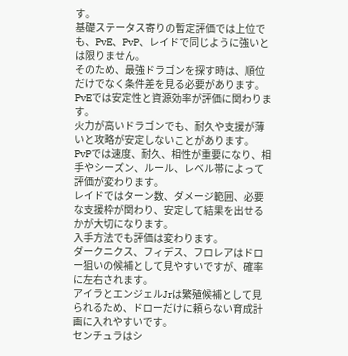す。
基礎ステータス寄りの暫定評価では上位でも、PvE、PvP、レイドで同じように強いとは限りません。
そのため、最強ドラゴンを探す時は、順位だけでなく条件差を見る必要があります。
PvEでは安定性と資源効率が評価に関わります。
火力が高いドラゴンでも、耐久や支援が薄いと攻略が安定しないことがあります。
PvPでは速度、耐久、相性が重要になり、相手やシーズン、ルール、レベル帯によって評価が変わります。
レイドではターン数、ダメージ範囲、必要な支援枠が関わり、安定して結果を出せるかが大切になります。
入手方法でも評価は変わります。
ダークニクス、フィデス、フロレアはドロー狙いの候補として見やすいですが、確率に左右されます。
アイラとエンジェルJrは繁殖候補として見られるため、ドローだけに頼らない育成計画に入れやすいです。
センチュラはシ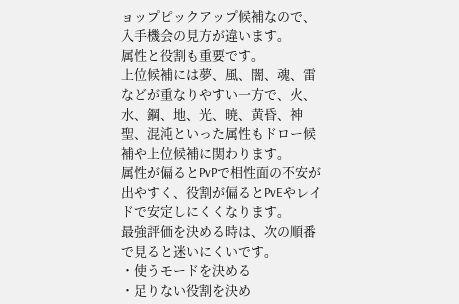ョップピックアップ候補なので、入手機会の見方が違います。
属性と役割も重要です。
上位候補には夢、風、闇、魂、雷などが重なりやすい一方で、火、水、鋼、地、光、暁、黄昏、神聖、混沌といった属性もドロー候補や上位候補に関わります。
属性が偏るとPvPで相性面の不安が出やすく、役割が偏るとPvEやレイドで安定しにくくなります。
最強評価を決める時は、次の順番で見ると迷いにくいです。
・使うモードを決める
・足りない役割を決め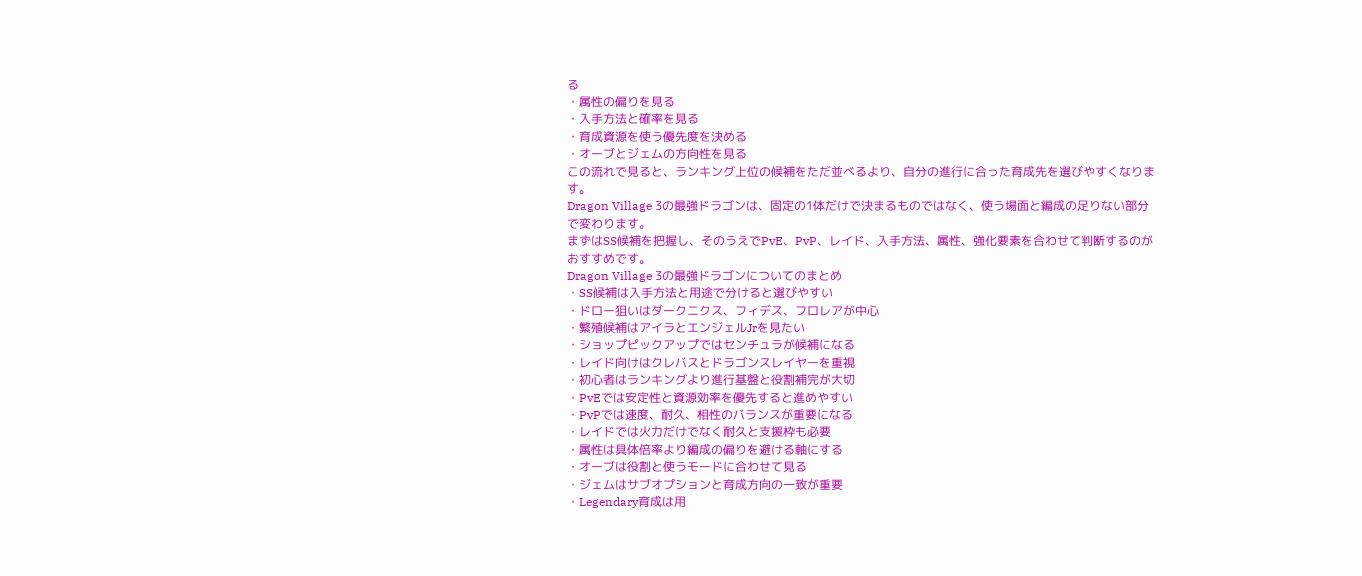る
・属性の偏りを見る
・入手方法と確率を見る
・育成資源を使う優先度を決める
・オーブとジェムの方向性を見る
この流れで見ると、ランキング上位の候補をただ並べるより、自分の進行に合った育成先を選びやすくなります。
Dragon Village 3の最強ドラゴンは、固定の1体だけで決まるものではなく、使う場面と編成の足りない部分で変わります。
まずはSS候補を把握し、そのうえでPvE、PvP、レイド、入手方法、属性、強化要素を合わせて判断するのがおすすめです。
Dragon Village 3の最強ドラゴンについてのまとめ
・SS候補は入手方法と用途で分けると選びやすい
・ドロー狙いはダークニクス、フィデス、フロレアが中心
・繁殖候補はアイラとエンジェルJrを見たい
・ショップピックアップではセンチュラが候補になる
・レイド向けはクレバスとドラゴンスレイヤーを重視
・初心者はランキングより進行基盤と役割補完が大切
・PvEでは安定性と資源効率を優先すると進めやすい
・PvPでは速度、耐久、相性のバランスが重要になる
・レイドでは火力だけでなく耐久と支援枠も必要
・属性は具体倍率より編成の偏りを避ける軸にする
・オーブは役割と使うモードに合わせて見る
・ジェムはサブオプションと育成方向の一致が重要
・Legendary育成は用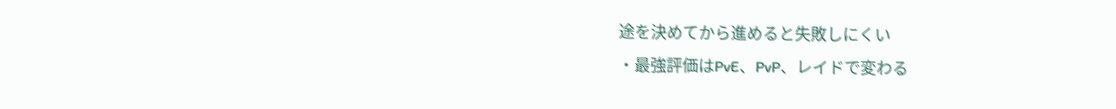途を決めてから進めると失敗しにくい
・最強評価はPvE、PvP、レイドで変わる